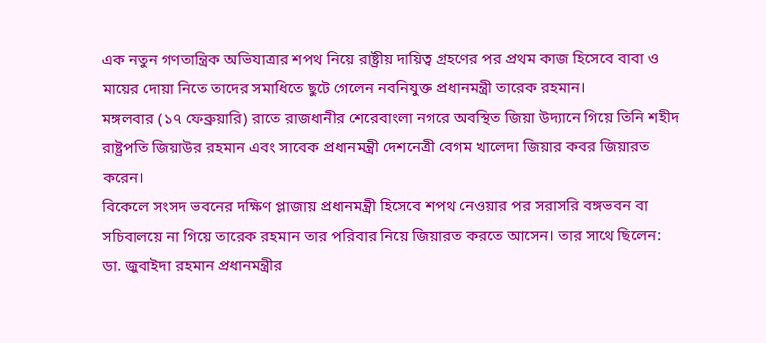এক নতুন গণতান্ত্রিক অভিযাত্রার শপথ নিয়ে রাষ্ট্রীয় দায়িত্ব গ্রহণের পর প্রথম কাজ হিসেবে বাবা ও মায়ের দোয়া নিতে তাদের সমাধিতে ছুটে গেলেন নবনিযুক্ত প্রধানমন্ত্রী তারেক রহমান।
মঙ্গলবার (১৭ ফেব্রুয়ারি) রাতে রাজধানীর শেরেবাংলা নগরে অবস্থিত জিয়া উদ্যানে গিয়ে তিনি শহীদ রাষ্ট্রপতি জিয়াউর রহমান এবং সাবেক প্রধানমন্ত্রী দেশনেত্রী বেগম খালেদা জিয়ার কবর জিয়ারত করেন।
বিকেলে সংসদ ভবনের দক্ষিণ প্লাজায় প্রধানমন্ত্রী হিসেবে শপথ নেওয়ার পর সরাসরি বঙ্গভবন বা সচিবালয়ে না গিয়ে তারেক রহমান তার পরিবার নিয়ে জিয়ারত করতে আসেন। তার সাথে ছিলেন: ডা. জুবাইদা রহমান প্রধানমন্ত্রীর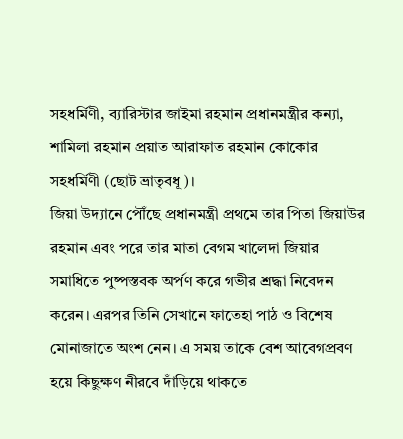সহধর্মিণী, ব্যারিস্টার জাইমা রহমান প্রধানমন্ত্রীর কন্যা, শামিলা রহমান প্রয়াত আরাফাত রহমান কোকোর সহধর্মিণী (ছোট ভ্রাতৃবধূ)।
জিয়া উদ্যানে পৌঁছে প্রধানমন্ত্রী প্রথমে তার পিতা জিয়াউর রহমান এবং পরে তার মাতা বেগম খালেদা জিয়ার সমাধিতে পুষ্পস্তবক অর্পণ করে গভীর শ্রদ্ধা নিবেদন করেন। এরপর তিনি সেখানে ফাতেহা পাঠ ও বিশেষ মোনাজাতে অংশ নেন। এ সময় তাকে বেশ আবেগপ্রবণ হয়ে কিছুক্ষণ নীরবে দাঁড়িয়ে থাকতে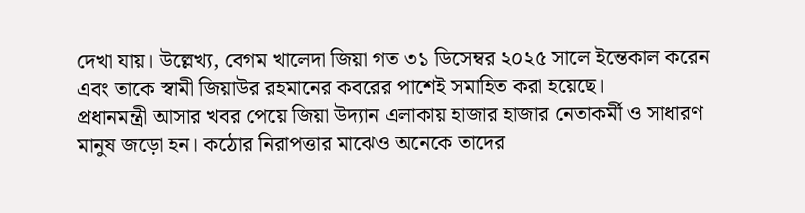দেখা যায়। উল্লেখ্য, বেগম খালেদা জিয়া গত ৩১ ডিসেম্বর ২০২৫ সালে ইন্তেকাল করেন এবং তাকে স্বামী জিয়াউর রহমানের কবরের পাশেই সমাহিত করা হয়েছে।
প্রধানমন্ত্রী আসার খবর পেয়ে জিয়া উদ্যান এলাকায় হাজার হাজার নেতাকর্মী ও সাধারণ মানুষ জড়ো হন। কঠোর নিরাপত্তার মাঝেও অনেকে তাদের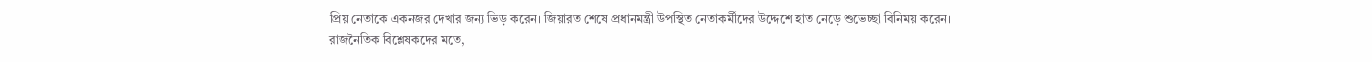প্রিয় নেতাকে একনজর দেখার জন্য ভিড় করেন। জিয়ারত শেষে প্রধানমন্ত্রী উপস্থিত নেতাকর্মীদের উদ্দেশে হাত নেড়ে শুভেচ্ছা বিনিময় করেন।
রাজনৈতিক বিশ্লেষকদের মতে,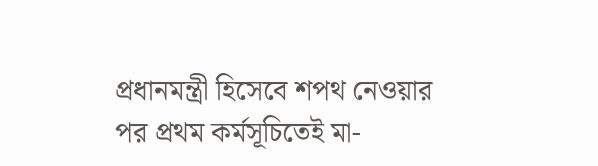প্রধানমন্ত্রী হিসেবে শপথ নেওয়ার পর প্রথম কর্মসূচিতেই মা-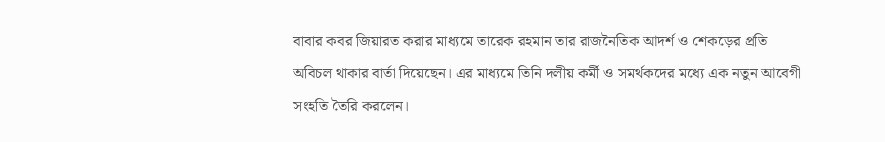বাবার কবর জিয়ারত করার মাধ্যমে তারেক রহমান তার রাজনৈতিক আদর্শ ও শেকড়ের প্রতি অবিচল থাকার বার্তা দিয়েছেন। এর মাধ্যমে তিনি দলীয় কর্মী ও সমর্থকদের মধ্যে এক নতুন আবেগী সংহতি তৈরি করলেন।